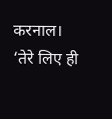करनाल। ‘तेरे लिए ही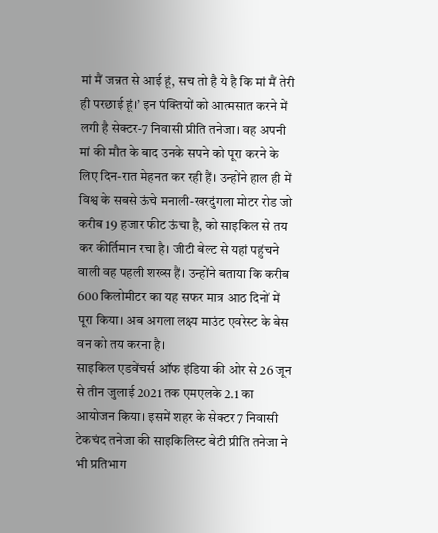मां मैं जन्नत से आई हूं, सच तो है ये है कि मां मैं तेरी ही परछाई हूं।’ इन पंक्तियों को आत्मसात करने में लगी है सेक्टर-7 निवासी प्रीति तनेजा। वह अपनी मां की मौत के बाद उनके सपने को पूरा करने के लिए दिन-रात मेहनत कर रही हैं। उन्होंने हाल ही में विश्व के सबसे ऊंचे मनाली-खरदुंगला मोटर रोड जो करीब 19 हजार फीट ऊंचा है, को साइकिल से तय कर कीर्तिमान रचा है। जीटी बेल्ट से यहां पहुंचने वाली वह पहली शख्स हैं। उन्होंने बताया कि करीब 600 किलोमीटर का यह सफर मात्र आठ दिनों में पूरा किया। अब अगला लक्ष्य माउंट एवरेस्ट के बेस वन को तय करना है।
साइकिल एडवेंचर्स ऑफ इंडिया की ओर से 26 जून से तीन जुलाई 2021 तक एमएलके 2.1 का आयोजन किया। इसमें शहर के सेक्टर 7 निवासी टेकचंद तनेजा की साइकिलिस्ट बेटी प्रीति तनेजा ने भी प्रतिभाग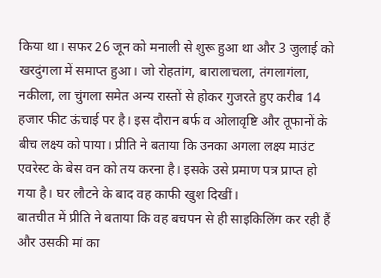किया था। सफर 26 जून को मनाली से शुरू हुआ था और 3 जुलाई को खरदुंगला में समाप्त हुआ। जो रोहतांग, बारालाचला, तंगलागंला, नकीला, ला चुंगला समेत अन्य रास्तों से होकर गुजरते हुए करीब 14 हजार फीट ऊंचाई पर है। इस दौरान बर्फ व ओलावृष्टि और तूफानों के बीच लक्ष्य को पाया। प्रीति ने बताया कि उनका अगला लक्ष्य माउंट एवरेस्ट के बेस वन को तय करना है। इसके उसे प्रमाण पत्र प्राप्त हो गया है। घर लौटने के बाद वह काफी खुश दिखीं।
बातचीत में प्रीति ने बताया कि वह बचपन से ही साइकिलिंग कर रही हैं और उसकी मां का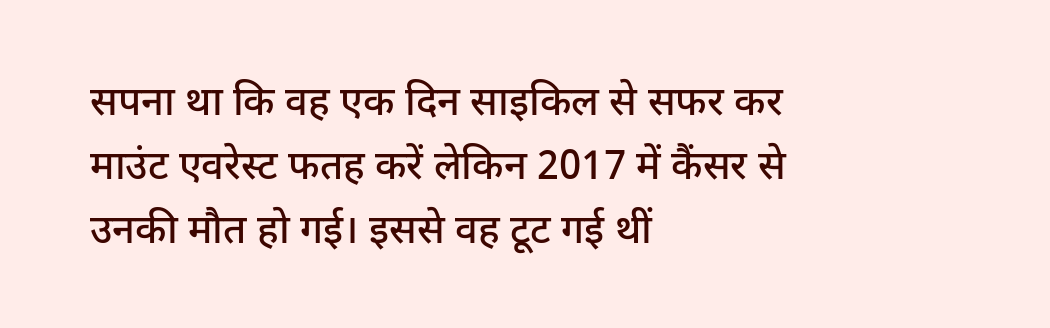सपना था कि वह एक दिन साइकिल से सफर कर माउंट एवरेस्ट फतह करें लेकिन 2017 में कैंसर से उनकी मौत हो गई। इससे वह टूट गई थीं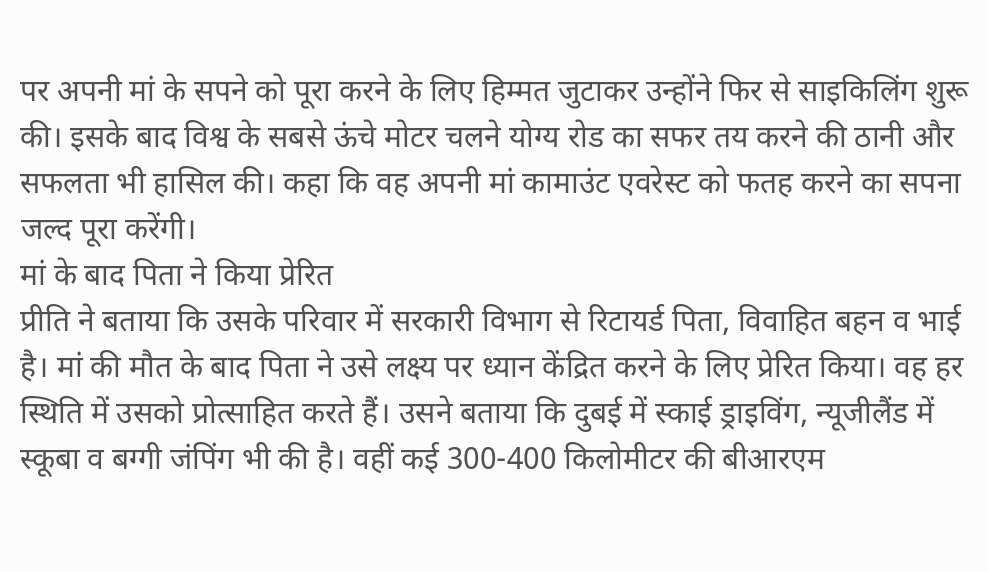पर अपनी मां के सपने को पूरा करने के लिए हिम्मत जुटाकर उन्होंने फिर से साइकिलिंग शुरू की। इसके बाद विश्व के सबसे ऊंचे मोटर चलने योग्य रोड का सफर तय करने की ठानी और सफलता भी हासिल की। कहा कि वह अपनी मां कामाउंट एवरेस्ट को फतह करने का सपना जल्द पूरा करेंगी।
मां के बाद पिता ने किया प्रेरित
प्रीति ने बताया कि उसके परिवार में सरकारी विभाग से रिटायर्ड पिता, विवाहित बहन व भाई है। मां की मौत के बाद पिता ने उसे लक्ष्य पर ध्यान केंद्रित करने के लिए प्रेरित किया। वह हर स्थिति में उसको प्रोत्साहित करते हैं। उसने बताया कि दुबई में स्काई ड्राइविंग, न्यूजीलैंड में स्कूबा व बग्गी जंपिंग भी की है। वहीं कई 300-400 किलोमीटर की बीआरएम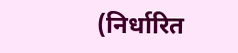(निर्धारित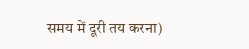समय में दूरी तय करना)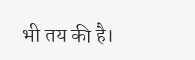भी तय की है।